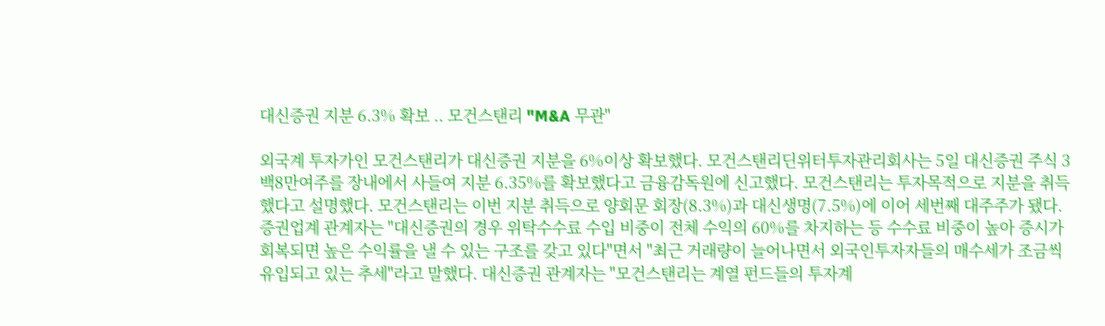대신증권 지분 6.3% 확보 .. 모건스탠리 "M&A 무관"

외국계 투자가인 모건스탠리가 대신증권 지분을 6%이상 확보했다. 모건스탠리딘위터투자관리회사는 5일 대신증권 주식 3백8만여주를 장내에서 사들여 지분 6.35%를 확보했다고 금융감독원에 신고했다. 모건스탠리는 투자목적으로 지분을 취득했다고 설명했다. 모건스탠리는 이번 지분 취득으로 양회문 회장(8.3%)과 대신생명(7.5%)에 이어 세번째 대주주가 됐다. 증권업계 관계자는 "대신증권의 경우 위탁수수료 수입 비중이 전체 수익의 60%를 차지하는 등 수수료 비중이 높아 증시가 회복되면 높은 수익률을 낼 수 있는 구조를 갖고 있다"면서 "최근 거래량이 늘어나면서 외국인투자자들의 매수세가 조금씩 유입되고 있는 추세"라고 말했다. 대신증권 관계자는 "모건스탠리는 계열 펀드들의 투자계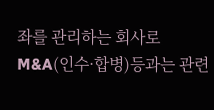좌를 관리하는 회사로 M&A(인수·합병)등과는 관련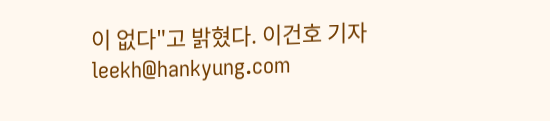이 없다"고 밝혔다. 이건호 기자 leekh@hankyung.com